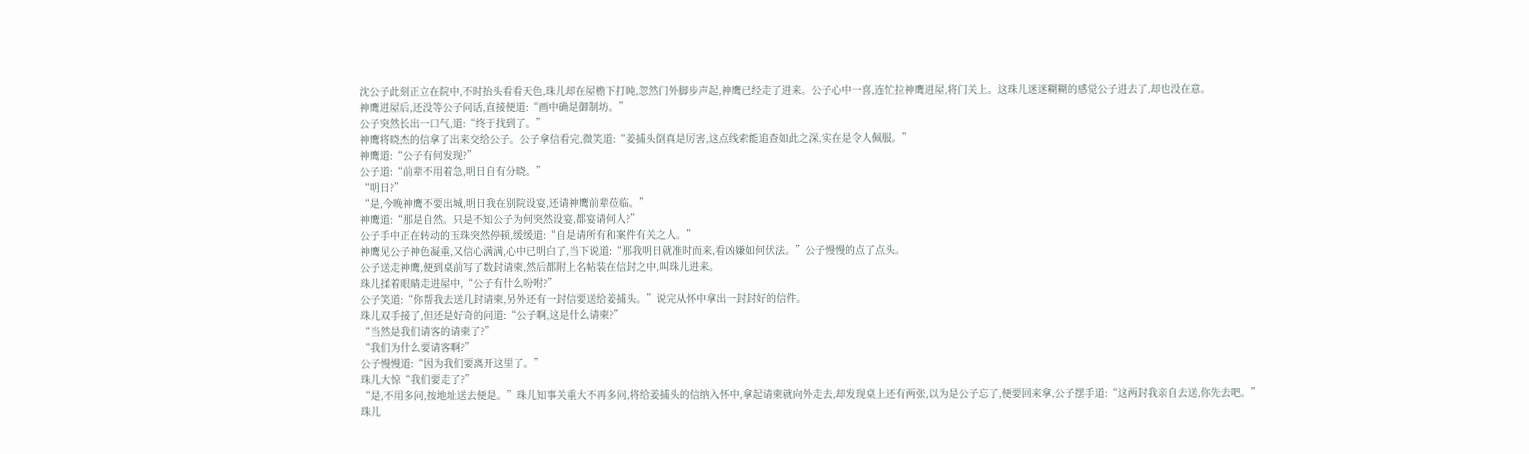沈公子此刻正立在院中,不时抬头看看天色,珠儿却在屋檐下打盹,忽然门外脚步声起,神鹰已经走了进来。公子心中一喜,连忙拉神鹰进屋,将门关上。这珠儿迷迷糊糊的感觉公子进去了,却也没在意。
神鹰进屋后,还没等公子问话,直接便道:“画中确是御制坊。”
公子突然长出一口气,道:“终于找到了。”
神鹰将晓杰的信拿了出来交给公子。公子拿信看完,微笑道:“姜捕头倒真是厉害,这点线索能追查如此之深,实在是令人佩服。”
神鹰道:“公子有何发现?”
公子道:“前辈不用着急,明日自有分晓。”
“明日?”
“是,今晚神鹰不要出城,明日我在别院设宴,还请神鹰前辈莅临。”
神鹰道:“那是自然。只是不知公子为何突然设宴,都宴请何人?”
公子手中正在转动的玉珠突然停顿,缓缓道:“自是请所有和案件有关之人。”
神鹰见公子神色凝重,又信心满满,心中已明白了,当下说道:“那我明日就准时而来,看凶嫌如何伏法。”公子慢慢的点了点头。
公子送走神鹰,便到桌前写了数封请柬,然后都附上名帖装在信封之中,叫珠儿进来。
珠儿揉着眼睛走进屋中,“公子有什么吩咐?”
公子笑道:“你帮我去送几封请柬,另外还有一封信要送给姜捕头。”说完从怀中拿出一封封好的信件。
珠儿双手接了,但还是好奇的问道:“公子啊,这是什么请柬?”
“当然是我们请客的请柬了?”
“我们为什么要请客啊?”
公子慢慢道:“因为我们要离开这里了。”
珠儿大惊“我们要走了?”
“是,不用多问,按地址送去便是。”珠儿知事关重大不再多问,将给姜捕头的信纳入怀中,拿起请柬就向外走去,却发现桌上还有两张,以为是公子忘了,便要回来拿,公子摆手道:“这两封我亲自去送,你先去吧。”
珠儿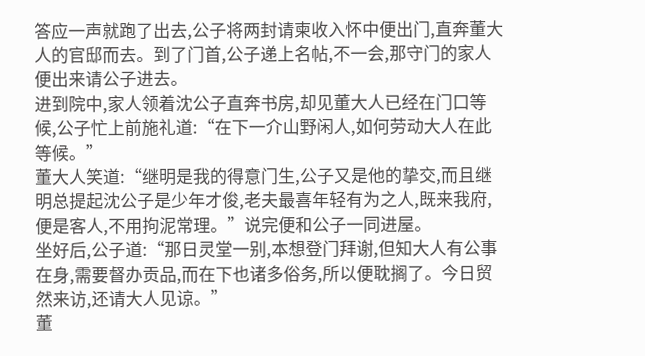答应一声就跑了出去,公子将两封请柬收入怀中便出门,直奔董大人的官邸而去。到了门首,公子递上名帖,不一会,那守门的家人便出来请公子进去。
进到院中,家人领着沈公子直奔书房,却见董大人已经在门口等候,公子忙上前施礼道:“在下一介山野闲人,如何劳动大人在此等候。”
董大人笑道:“继明是我的得意门生,公子又是他的挚交,而且继明总提起沈公子是少年才俊,老夫最喜年轻有为之人,既来我府,便是客人,不用拘泥常理。”说完便和公子一同进屋。
坐好后,公子道:“那日灵堂一别,本想登门拜谢,但知大人有公事在身,需要督办贡品,而在下也诸多俗务,所以便耽搁了。今日贸然来访,还请大人见谅。”
董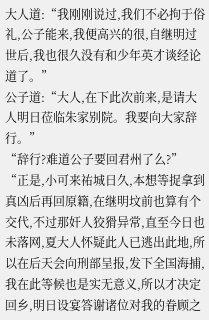大人道:“我刚刚说过,我们不必拘于俗礼,公子能来,我便高兴的很,自继明过世后,我也很久没有和少年英才谈经论道了。”
公子道:“大人,在下此次前来,是请大人明日莅临朱家别院。我要向大家辞行。”
“辞行?难道公子要回君州了么?”
“正是,小可来祐城日久,本想等捉拿到真凶后再回原籍,在继明坟前也算有个交代,不过那奸人狡猾异常,直至今日也未落网,夏大人怀疑此人已逃出此地,所以在后天会向刑部呈报,发下全国海捕,我在此等候也是实无意义,所以才决定回乡,明日设宴答谢诸位对我的眷顾之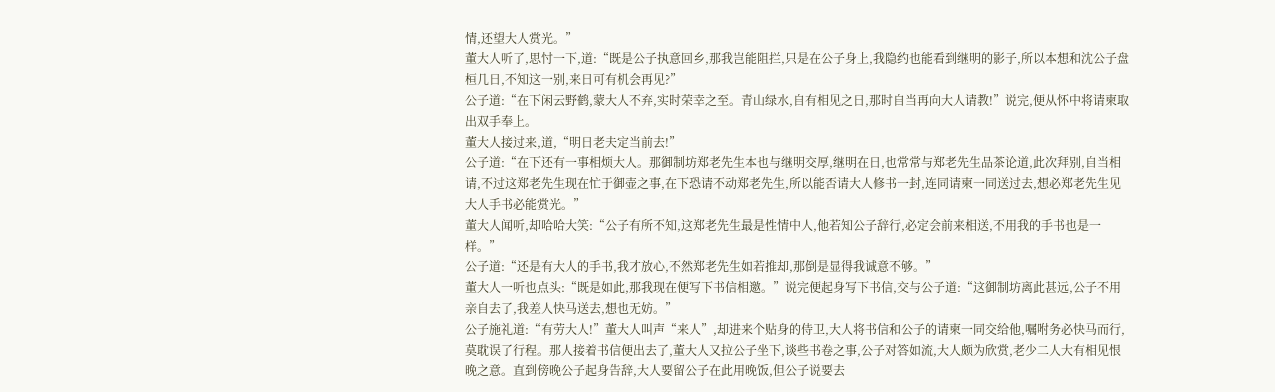情,还望大人赏光。”
董大人听了,思忖一下,道:“既是公子执意回乡,那我岂能阻拦,只是在公子身上,我隐约也能看到继明的影子,所以本想和沈公子盘桓几日,不知这一别,来日可有机会再见?”
公子道:“在下闲云野鹤,蒙大人不弃,实时荣幸之至。青山绿水,自有相见之日,那时自当再向大人请教!”说完,便从怀中将请柬取出双手奉上。
董大人接过来,道,“明日老夫定当前去!”
公子道:“在下还有一事相烦大人。那御制坊郑老先生本也与继明交厚,继明在日,也常常与郑老先生品茶论道,此次拜别,自当相请,不过这郑老先生现在忙于御壶之事,在下恐请不动郑老先生,所以能否请大人修书一封,连同请柬一同送过去,想必郑老先生见大人手书必能赏光。”
董大人闻听,却哈哈大笑:“公子有所不知,这郑老先生最是性情中人,他若知公子辞行,必定会前来相送,不用我的手书也是一样。”
公子道:“还是有大人的手书,我才放心,不然郑老先生如若推却,那倒是显得我诚意不够。”
董大人一听也点头:“既是如此,那我现在便写下书信相邀。”说完便起身写下书信,交与公子道:“这御制坊离此甚远,公子不用亲自去了,我差人快马送去,想也无妨。”
公子施礼道:“有劳大人!”董大人叫声“来人”,却进来个贴身的侍卫,大人将书信和公子的请柬一同交给他,嘱咐务必快马而行,莫耽误了行程。那人接着书信便出去了,董大人又拉公子坐下,谈些书卷之事,公子对答如流,大人颇为欣赏,老少二人大有相见恨晚之意。直到傍晚公子起身告辞,大人要留公子在此用晚饭,但公子说要去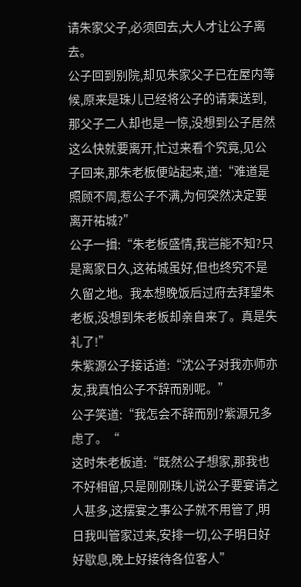请朱家父子,必须回去,大人才让公子离去。
公子回到别院,却见朱家父子已在屋内等候,原来是珠儿已经将公子的请柬送到,那父子二人却也是一惊,没想到公子居然这么快就要离开,忙过来看个究竟,见公子回来,那朱老板便站起来,道:“难道是照顾不周,惹公子不满,为何突然决定要离开祐城?”
公子一揖:“朱老板盛情,我岂能不知?只是离家日久,这祐城虽好,但也终究不是久留之地。我本想晚饭后过府去拜望朱老板,没想到朱老板却亲自来了。真是失礼了!”
朱紫源公子接话道:“沈公子对我亦师亦友,我真怕公子不辞而别呢。”
公子笑道:“我怎会不辞而别?紫源兄多虑了。“
这时朱老板道:“既然公子想家,那我也不好相留,只是刚刚珠儿说公子要宴请之人甚多,这摆宴之事公子就不用管了,明日我叫管家过来,安排一切,公子明日好好歇息,晚上好接待各位客人”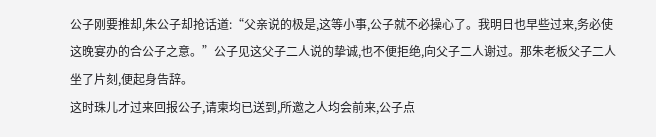公子刚要推却,朱公子却抢话道:“父亲说的极是,这等小事,公子就不必操心了。我明日也早些过来,务必使这晚宴办的合公子之意。”公子见这父子二人说的挚诚,也不便拒绝,向父子二人谢过。那朱老板父子二人坐了片刻,便起身告辞。
这时珠儿才过来回报公子,请柬均已送到,所邀之人均会前来,公子点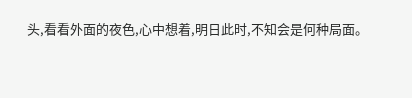头,看看外面的夜色,心中想着,明日此时,不知会是何种局面。